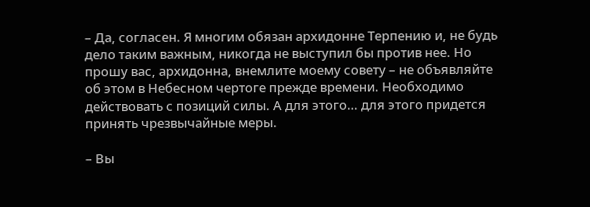– Да, согласен. Я многим обязан архидонне Терпению и, не будь дело таким важным, никогда не выступил бы против нее. Но прошу вас, архидонна, внемлите моему совету – не объявляйте об этом в Небесном чертоге прежде времени. Необходимо действовать с позиций силы. А для этого… для этого придется принять чрезвычайные меры.

– Вы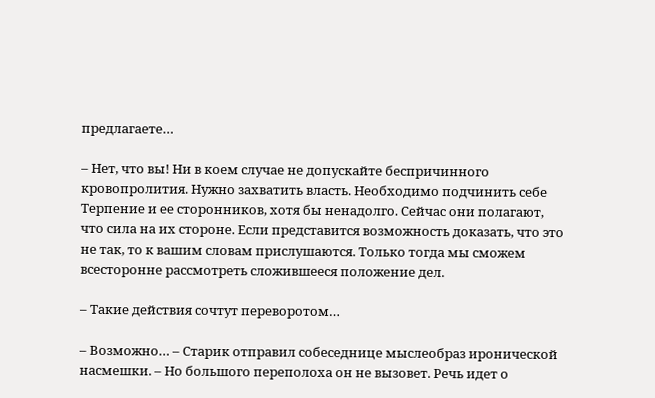предлагаете…

– Нет, что вы! Ни в коем случае не допускайте беспричинного кровопролития. Нужно захватить власть. Необходимо подчинить себе Терпение и ее сторонников, хотя бы ненадолго. Сейчас они полагают, что сила на их стороне. Если представится возможность доказать, что это не так, то к вашим словам прислушаются. Только тогда мы сможем всесторонне рассмотреть сложившееся положение дел.

– Такие действия сочтут переворотом…

– Возможно… – Старик отправил собеседнице мыслеобраз иронической насмешки. – Но большого переполоха он не вызовет. Речь идет о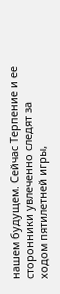нашем будущем. Сейчас Терпение и ее сторонники увлеченно следят за ходом пятилетней игры,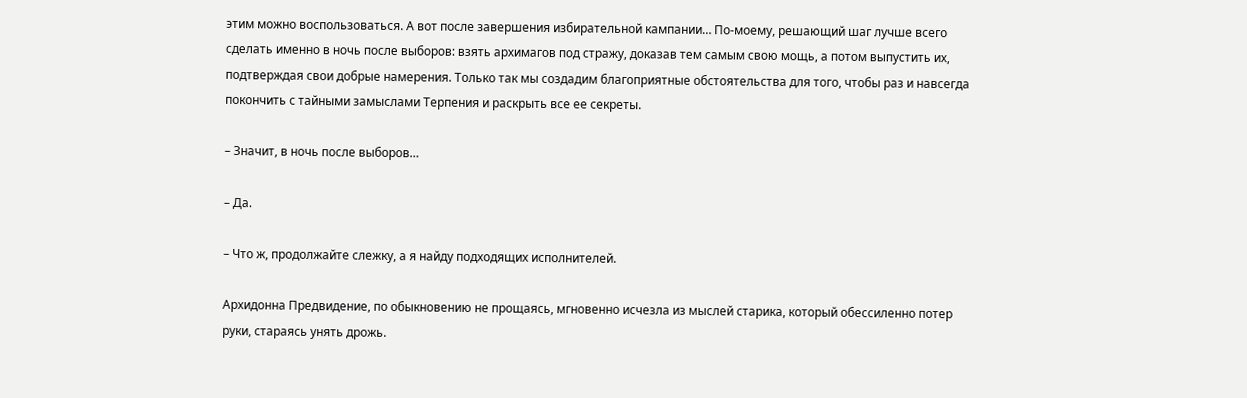этим можно воспользоваться. А вот после завершения избирательной кампании… По-моему, решающий шаг лучше всего сделать именно в ночь после выборов: взять архимагов под стражу, доказав тем самым свою мощь, а потом выпустить их, подтверждая свои добрые намерения. Только так мы создадим благоприятные обстоятельства для того, чтобы раз и навсегда покончить с тайными замыслами Терпения и раскрыть все ее секреты.

– Значит, в ночь после выборов…

– Да.

– Что ж, продолжайте слежку, а я найду подходящих исполнителей.

Архидонна Предвидение, по обыкновению не прощаясь, мгновенно исчезла из мыслей старика, который обессиленно потер руки, стараясь унять дрожь.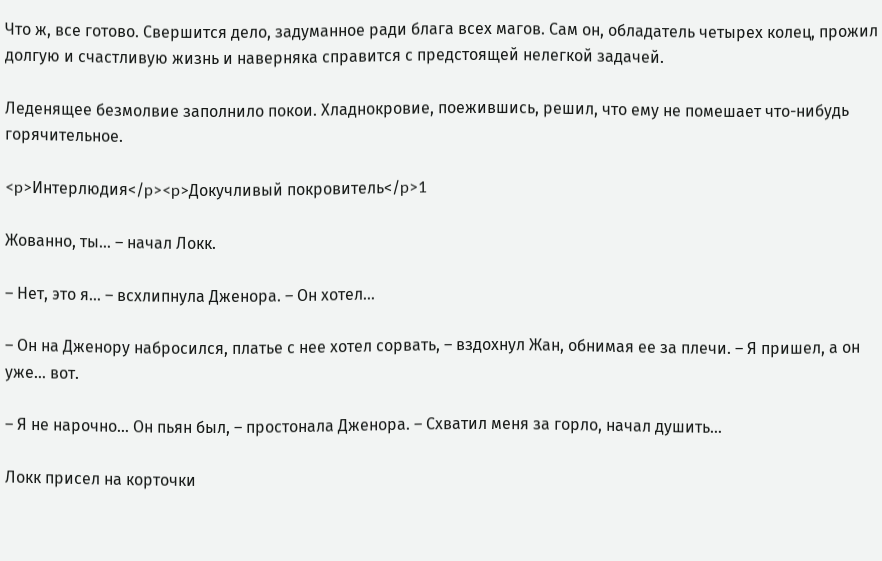Что ж, все готово. Свершится дело, задуманное ради блага всех магов. Сам он, обладатель четырех колец, прожил долгую и счастливую жизнь и наверняка справится с предстоящей нелегкой задачей.

Леденящее безмолвие заполнило покои. Хладнокровие, поежившись, решил, что ему не помешает что-нибудь горячительное.

<p>Интерлюдия</p><p>Докучливый покровитель</p>1

Жованно, ты… – начал Локк.

– Нет, это я… – всхлипнула Дженора. – Он хотел…

– Он на Дженору набросился, платье с нее хотел сорвать, – вздохнул Жан, обнимая ее за плечи. – Я пришел, а он уже… вот.

– Я не нарочно… Он пьян был, – простонала Дженора. – Схватил меня за горло, начал душить…

Локк присел на корточки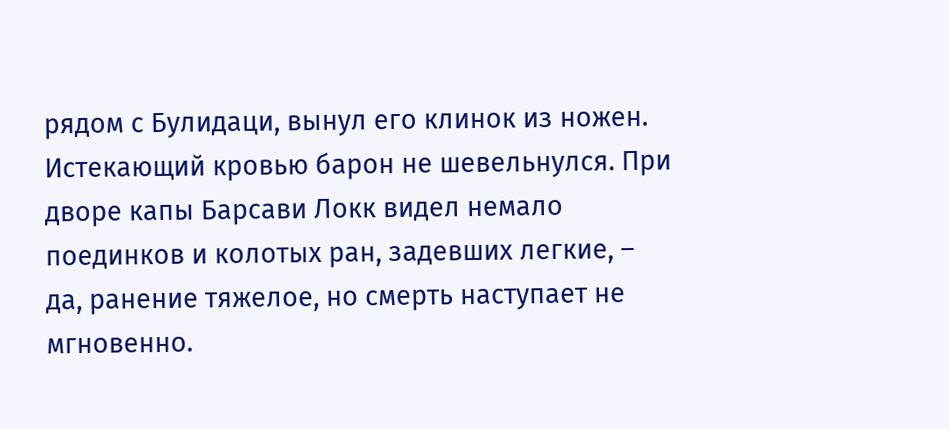рядом с Булидаци, вынул его клинок из ножен. Истекающий кровью барон не шевельнулся. При дворе капы Барсави Локк видел немало поединков и колотых ран, задевших легкие, – да, ранение тяжелое, но смерть наступает не мгновенно.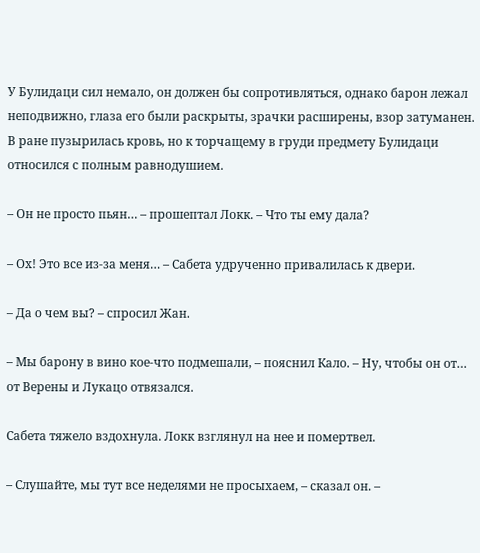У Булидаци сил немало, он должен бы сопротивляться, однако барон лежал неподвижно, глаза его были раскрыты, зрачки расширены, взор затуманен. В ране пузырилась кровь, но к торчащему в груди предмету Булидаци относился с полным равнодушием.

– Он не просто пьян… – прошептал Локк. – Что ты ему дала?

– Ох! Это все из-за меня… – Сабета удрученно привалилась к двери.

– Да о чем вы? – спросил Жан.

– Мы барону в вино кое-что подмешали, – пояснил Кало. – Ну, чтобы он от… от Верены и Лукацо отвязался.

Сабета тяжело вздохнула. Локк взглянул на нее и помертвел.

– Слушайте, мы тут все неделями не просыхаем, – сказал он. –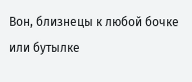Вон, близнецы к любой бочке или бутылке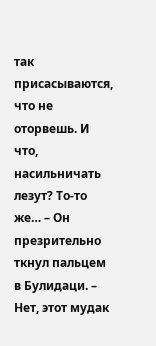так присасываются, что не оторвешь. И что, насильничать лезут? То-то же… – Он презрительно ткнул пальцем в Булидаци. – Нет, этот мудак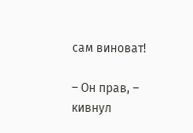сам виноват!

– Он прав, – кивнул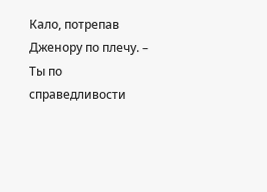Кало, потрепав Дженору по плечу. – Ты по справедливости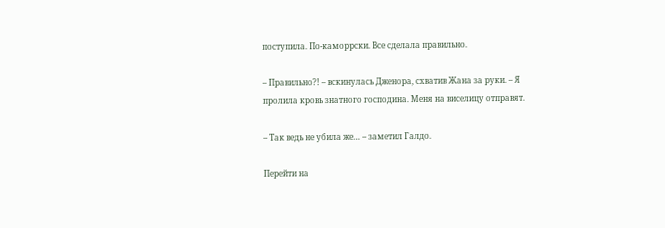поступила. По-каморрски. Все сделала правильно.

– Правильно?! – вскинулась Дженора, схватив Жана за руки. – Я пролила кровь знатного господина. Меня на виселицу отправят.

– Так ведь не убила же… – заметил Галдо.

Перейти на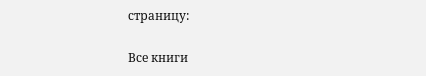страницу:

Все книги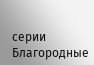серии Благородные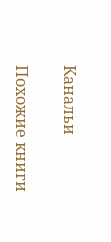Канальи

Похожие книги